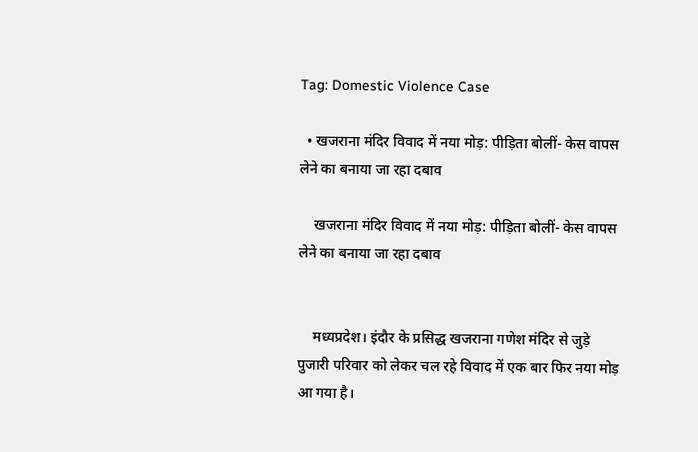Tag: Domestic Violence Case

  • खजराना मंदिर विवाद में नया मोड़: पीड़िता बोलीं- केस वापस लेने का बनाया जा रहा दबाव

    खजराना मंदिर विवाद में नया मोड़: पीड़िता बोलीं- केस वापस लेने का बनाया जा रहा दबाव


    मध्यप्रदेश। इंदौर के प्रसिद्ध खजराना गणेश मंदिर से जुड़े पुजारी परिवार को लेकर चल रहे विवाद में एक बार फिर नया मोड़ आ गया है।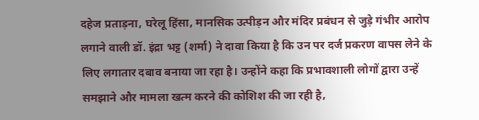दहेज प्रताड़ना, घरेलू हिंसा, मानसिक उत्पीड़न और मंदिर प्रबंधन से जुड़े गंभीर आरोप लगाने वाली डॉ. इंद्रा भट्ट (शर्मा) ने दावा किया है कि उन पर दर्ज प्रकरण वापस लेने के लिए लगातार दबाव बनाया जा रहा है। उन्होंने कहा कि प्रभावशाली लोगों द्वारा उन्हें समझाने और मामला खत्म करने की कोशिश की जा रही है,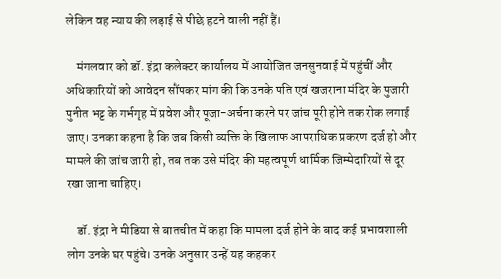लेकिन वह न्याय की लड़ाई से पीछे हटने वाली नहीं हैं।

    मंगलवार को डॉ. इंद्रा कलेक्टर कार्यालय में आयोजित जनसुनवाई में पहुंचीं और अधिकारियों को आवेदन सौंपकर मांग की कि उनके पति एवं खजराना मंदिर के पुजारी पुनीत भट्ट के गर्भगृह में प्रवेश और पूजा-अर्चना करने पर जांच पूरी होने तक रोक लगाई जाए। उनका कहना है कि जब किसी व्यक्ति के खिलाफ आपराधिक प्रकरण दर्ज हो और मामले की जांच जारी हो, तब तक उसे मंदिर की महत्वपूर्ण धार्मिक जिम्मेदारियों से दूर रखा जाना चाहिए।

    डॉ. इंद्रा ने मीडिया से बातचीत में कहा कि मामला दर्ज होने के बाद कई प्रभावशाली लोग उनके घर पहुंचे। उनके अनुसार उन्हें यह कहकर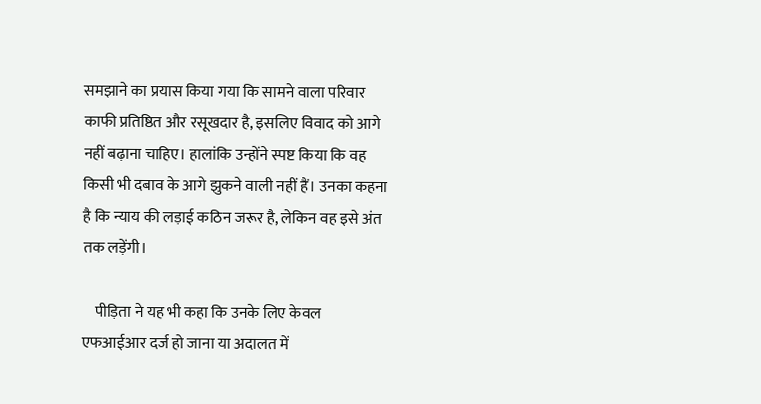समझाने का प्रयास किया गया कि सामने वाला परिवार काफी प्रतिष्ठित और रसूखदार है, इसलिए विवाद को आगे नहीं बढ़ाना चाहिए। हालांकि उन्होंने स्पष्ट किया कि वह किसी भी दबाव के आगे झुकने वाली नहीं हैं। उनका कहना है कि न्याय की लड़ाई कठिन जरूर है, लेकिन वह इसे अंत तक लड़ेंगी।

    पीड़िता ने यह भी कहा कि उनके लिए केवल एफआईआर दर्ज हो जाना या अदालत में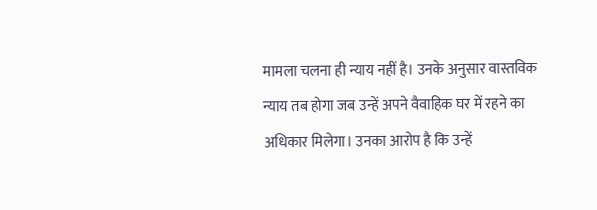मामला चलना ही न्याय नहीं है। उनके अनुसार वास्तविक न्याय तब होगा जब उन्हें अपने वैवाहिक घर में रहने का अधिकार मिलेगा। उनका आरोप है कि उन्हें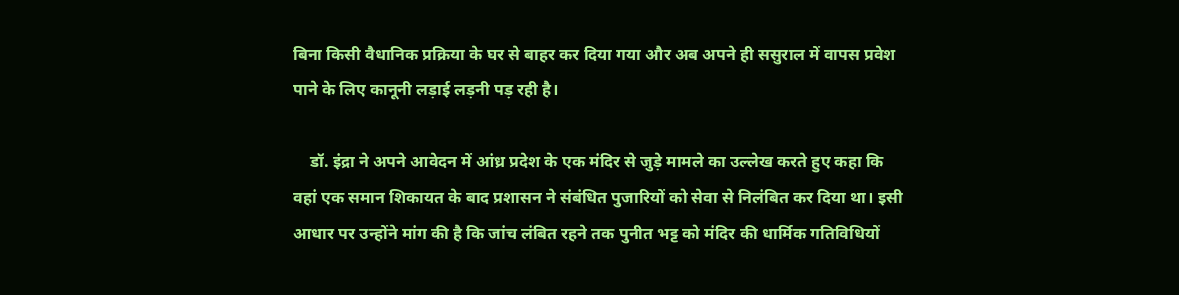बिना किसी वैधानिक प्रक्रिया के घर से बाहर कर दिया गया और अब अपने ही ससुराल में वापस प्रवेश पाने के लिए कानूनी लड़ाई लड़नी पड़ रही है।

    डॉ. इंद्रा ने अपने आवेदन में आंध्र प्रदेश के एक मंदिर से जुड़े मामले का उल्लेख करते हुए कहा कि वहां एक समान शिकायत के बाद प्रशासन ने संबंधित पुजारियों को सेवा से निलंबित कर दिया था। इसी आधार पर उन्होंने मांग की है कि जांच लंबित रहने तक पुनीत भट्ट को मंदिर की धार्मिक गतिविधियों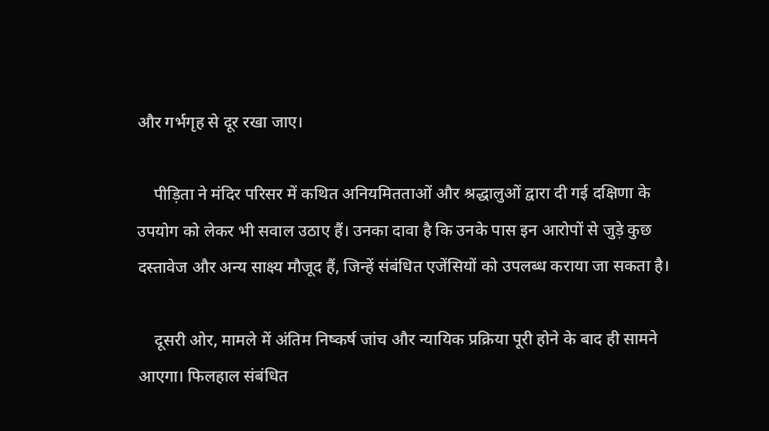और गर्भगृह से दूर रखा जाए।

    पीड़िता ने मंदिर परिसर में कथित अनियमितताओं और श्रद्धालुओं द्वारा दी गई दक्षिणा के उपयोग को लेकर भी सवाल उठाए हैं। उनका दावा है कि उनके पास इन आरोपों से जुड़े कुछ दस्तावेज और अन्य साक्ष्य मौजूद हैं, जिन्हें संबंधित एजेंसियों को उपलब्ध कराया जा सकता है।

    दूसरी ओर, मामले में अंतिम निष्कर्ष जांच और न्यायिक प्रक्रिया पूरी होने के बाद ही सामने आएगा। फिलहाल संबंधित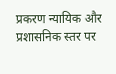प्रकरण न्यायिक और प्रशासनिक स्तर पर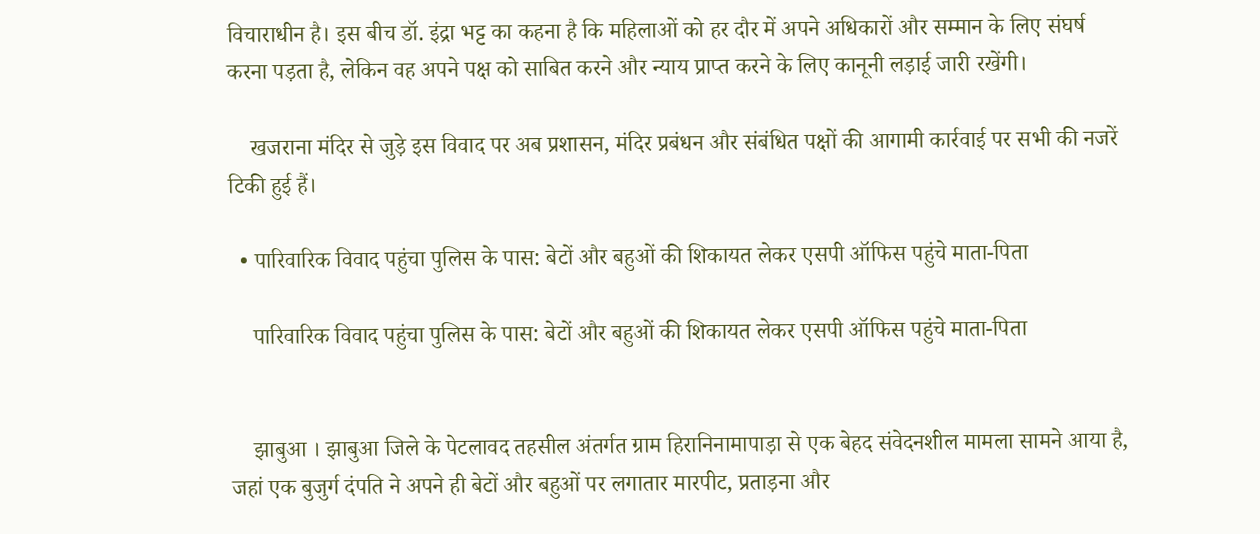विचाराधीन है। इस बीच डॉ. इंद्रा भट्ट का कहना है कि महिलाओं को हर दौर में अपने अधिकारों और सम्मान के लिए संघर्ष करना पड़ता है, लेकिन वह अपने पक्ष को साबित करने और न्याय प्राप्त करने के लिए कानूनी लड़ाई जारी रखेंगी।

    खजराना मंदिर से जुड़े इस विवाद पर अब प्रशासन, मंदिर प्रबंधन और संबंधित पक्षों की आगामी कार्रवाई पर सभी की नजरें टिकी हुई हैं।

  • पारिवारिक विवाद पहुंचा पुलिस के पास: बेटों और बहुओं की शिकायत लेकर एसपी ऑफिस पहुंचे माता-पिता

    पारिवारिक विवाद पहुंचा पुलिस के पास: बेटों और बहुओं की शिकायत लेकर एसपी ऑफिस पहुंचे माता-पिता


    झाबुआ । झाबुआ जिले के पेटलावद तहसील अंतर्गत ग्राम हिरानिनामापाड़ा से एक बेहद संवेदनशील मामला सामने आया है, जहां एक बुजुर्ग दंपति ने अपने ही बेटों और बहुओं पर लगातार मारपीट, प्रताड़ना और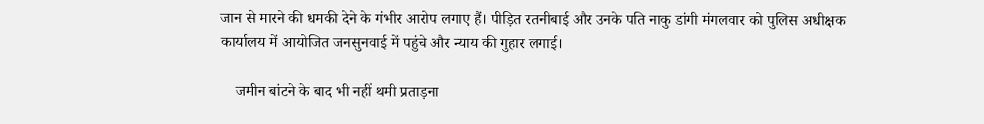जान से मारने की धमकी देने के गंभीर आरोप लगाए हैं। पीड़ित रतनीबाई और उनके पति नाकु डांगी मंगलवार को पुलिस अधीक्षक कार्यालय में आयोजित जनसुनवाई में पहुंचे और न्याय की गुहार लगाई।

    जमीन बांटने के बाद भी नहीं थमी प्रताड़ना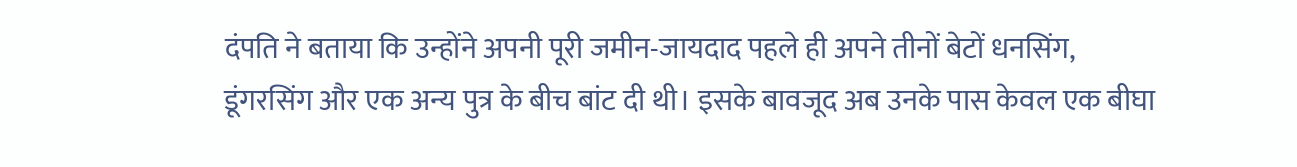दंपति ने बताया कि उन्होंने अपनी पूरी जमीन-जायदाद पहले ही अपने तीनों बेटों धनसिंग, डूंगरसिंग और एक अन्य पुत्र के बीच बांट दी थी। इसके बावजूद अब उनके पास केवल एक बीघा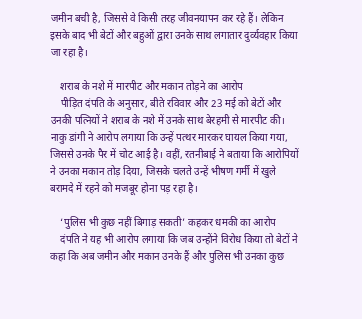जमीन बची है, जिससे वे किसी तरह जीवनयापन कर रहे हैं। लेकिन इसके बाद भी बेटों और बहुओं द्वारा उनके साथ लगातार दुर्व्यवहार किया जा रहा है।

    शराब के नशे में मारपीट और मकान तोड़ने का आरोप
    पीड़ित दंपति के अनुसार, बीते रविवार और 23 मई को बेटों और उनकी पत्नियों ने शराब के नशे में उनके साथ बेरहमी से मारपीट की। नाकु डांगी ने आरोप लगाया कि उन्हें पत्थर मारकर घायल किया गया, जिससे उनके पैर में चोट आई है। वहीं, रतनीबाई ने बताया कि आरोपियों ने उनका मकान तोड़ दिया, जिसके चलते उन्हें भीषण गर्मी में खुले बरामदे में रहने को मजबूर होना पड़ रहा है।

    ‘पुलिस भी कुछ नहीं बिगाड़ सकती’ कहकर धमकी का आरोप
    दंपति ने यह भी आरोप लगाया कि जब उन्होंने विरोध किया तो बेटों ने कहा कि अब जमीन और मकान उनके हैं और पुलिस भी उनका कुछ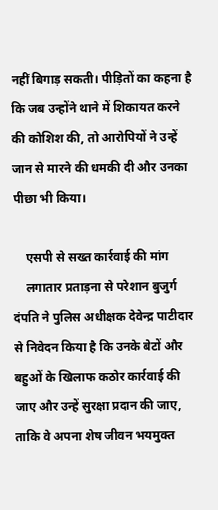नहीं बिगाड़ सकती। पीड़ितों का कहना है कि जब उन्होंने थाने में शिकायत करने की कोशिश की, तो आरोपियों ने उन्हें जान से मारने की धमकी दी और उनका पीछा भी किया।

    एसपी से सख्त कार्रवाई की मांग
    लगातार प्रताड़ना से परेशान बुजुर्ग दंपति ने पुलिस अधीक्षक देवेन्द्र पाटीदार से निवेदन किया है कि उनके बेटों और बहुओं के खिलाफ कठोर कार्रवाई की जाए और उन्हें सुरक्षा प्रदान की जाए, ताकि वे अपना शेष जीवन भयमुक्त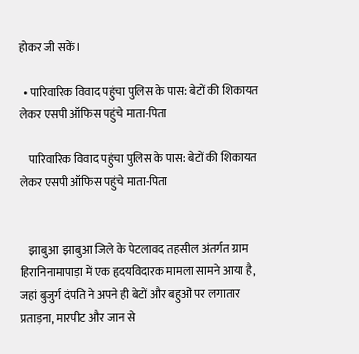होकर जी सकें।

  • पारिवारिक विवाद पहुंचा पुलिस के पास: बेटों की शिकायत लेकर एसपी ऑफिस पहुंचे माता-पिता

    पारिवारिक विवाद पहुंचा पुलिस के पास: बेटों की शिकायत लेकर एसपी ऑफिस पहुंचे माता-पिता


    झाबुआ  झाबुआ जिले के पेटलावद तहसील अंतर्गत ग्राम हिरानिनामापाड़ा में एक हृदयविदारक मामला सामने आया है, जहां बुजुर्ग दंपति ने अपने ही बेटों और बहुओं पर लगातार प्रताड़ना, मारपीट और जान से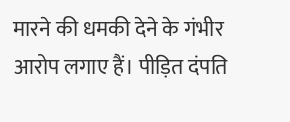मारने की धमकी देने के गंभीर आरोप लगाए हैं। पीड़ित दंपति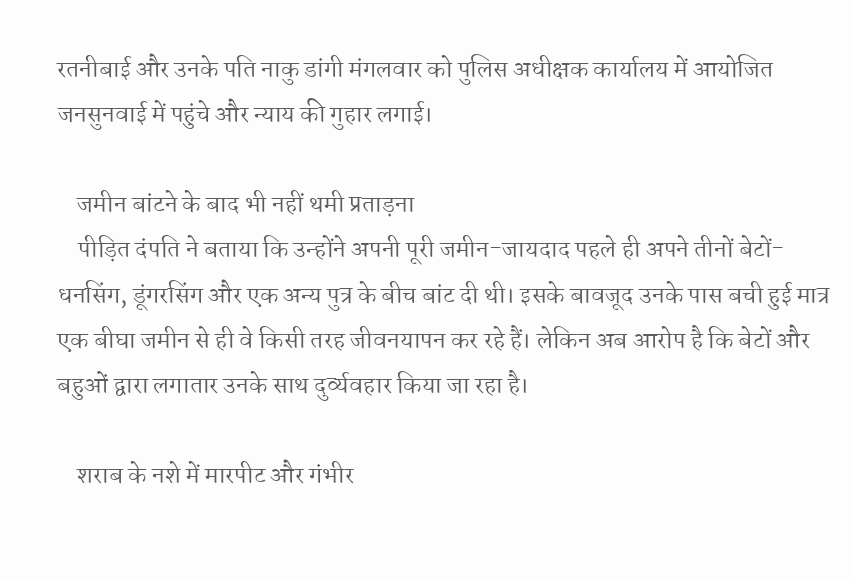रतनीबाई और उनके पति नाकु डांगी मंगलवार को पुलिस अधीक्षक कार्यालय में आयोजित जनसुनवाई में पहुंचे और न्याय की गुहार लगाई।

    जमीन बांटने के बाद भी नहीं थमी प्रताड़ना
    पीड़ित दंपति ने बताया कि उन्होंने अपनी पूरी जमीन-जायदाद पहले ही अपने तीनों बेटों-धनसिंग, डूंगरसिंग और एक अन्य पुत्र के बीच बांट दी थी। इसके बावजूद उनके पास बची हुई मात्र एक बीघा जमीन से ही वे किसी तरह जीवनयापन कर रहे हैं। लेकिन अब आरोप है कि बेटों और बहुओं द्वारा लगातार उनके साथ दुर्व्यवहार किया जा रहा है।

    शराब के नशे में मारपीट और गंभीर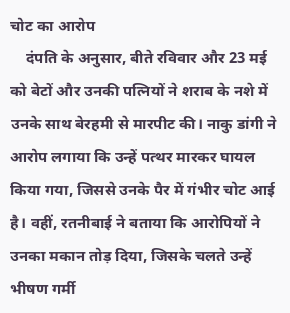चोट का आरोप
    दंपति के अनुसार, बीते रविवार और 23 मई को बेटों और उनकी पत्नियों ने शराब के नशे में उनके साथ बेरहमी से मारपीट की। नाकु डांगी ने आरोप लगाया कि उन्हें पत्थर मारकर घायल किया गया, जिससे उनके पैर में गंभीर चोट आई है। वहीं, रतनीबाई ने बताया कि आरोपियों ने उनका मकान तोड़ दिया, जिसके चलते उन्हें भीषण गर्मी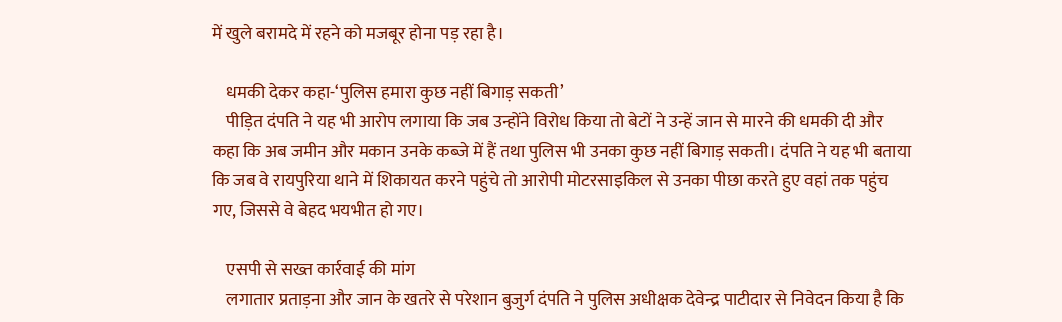में खुले बरामदे में रहने को मजबूर होना पड़ रहा है।

    धमकी देकर कहा-‘पुलिस हमारा कुछ नहीं बिगाड़ सकती’
    पीड़ित दंपति ने यह भी आरोप लगाया कि जब उन्होंने विरोध किया तो बेटों ने उन्हें जान से मारने की धमकी दी और कहा कि अब जमीन और मकान उनके कब्जे में हैं तथा पुलिस भी उनका कुछ नहीं बिगाड़ सकती। दंपति ने यह भी बताया कि जब वे रायपुरिया थाने में शिकायत करने पहुंचे तो आरोपी मोटरसाइकिल से उनका पीछा करते हुए वहां तक पहुंच गए, जिससे वे बेहद भयभीत हो गए।

    एसपी से सख्त कार्रवाई की मांग
    लगातार प्रताड़ना और जान के खतरे से परेशान बुजुर्ग दंपति ने पुलिस अधीक्षक देवेन्द्र पाटीदार से निवेदन किया है कि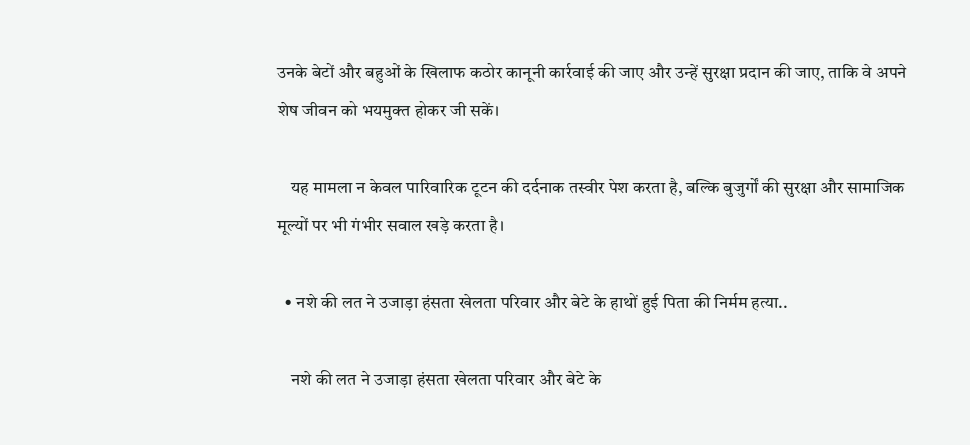उनके बेटों और बहुओं के खिलाफ कठोर कानूनी कार्रवाई की जाए और उन्हें सुरक्षा प्रदान की जाए, ताकि वे अपने शेष जीवन को भयमुक्त होकर जी सकें।

    यह मामला न केवल पारिवारिक टूटन की दर्दनाक तस्वीर पेश करता है, बल्कि बुजुर्गों की सुरक्षा और सामाजिक मूल्यों पर भी गंभीर सवाल खड़े करता है।

  • नशे की लत ने उजाड़ा हंसता खेलता परिवार और बेटे के हाथों हुई पिता की निर्मम हत्या..

    नशे की लत ने उजाड़ा हंसता खेलता परिवार और बेटे के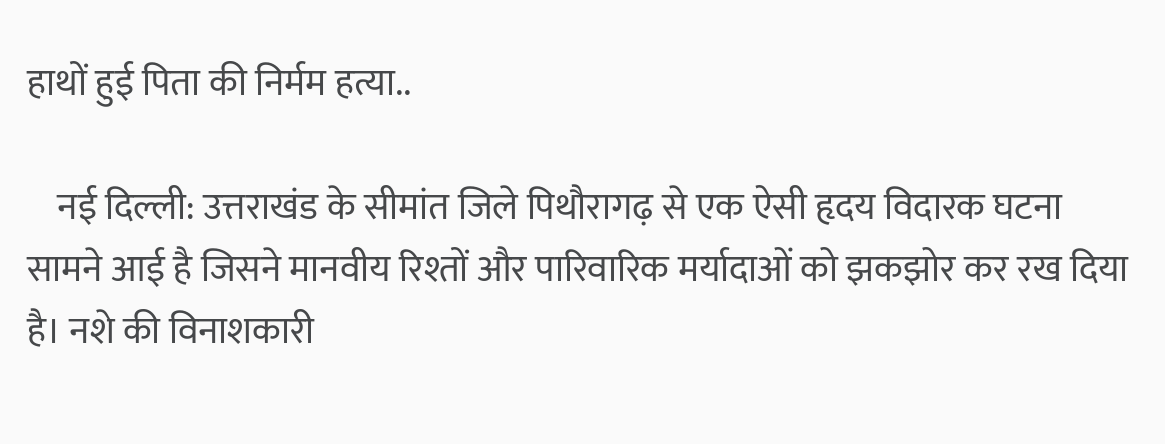हाथों हुई पिता की निर्मम हत्या..

    नई दिल्ली: उत्तराखंड के सीमांत जिले पिथौरागढ़ से एक ऐसी हृदय विदारक घटना सामने आई है जिसने मानवीय रिश्तों और पारिवारिक मर्यादाओं को झकझोर कर रख दिया है। नशे की विनाशकारी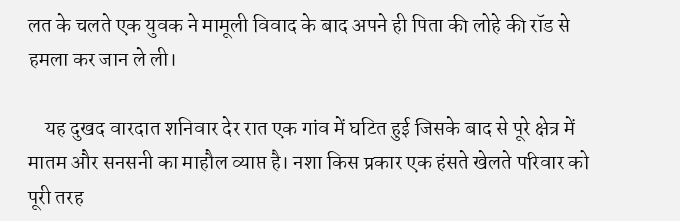लत के चलते एक युवक ने मामूली विवाद के बाद अपने ही पिता की लोहे की रॉड से हमला कर जान ले ली।

    यह दुखद वारदात शनिवार देर रात एक गांव में घटित हुई जिसके बाद से पूरे क्षेत्र में मातम और सनसनी का माहौल व्याप्त है। नशा किस प्रकार एक हंसते खेलते परिवार को पूरी तरह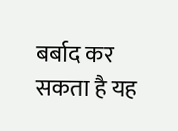बर्बाद कर सकता है यह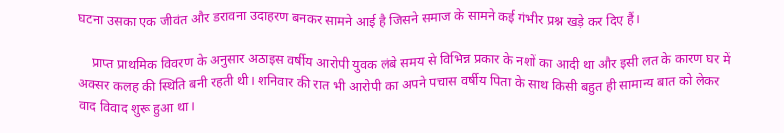घटना उसका एक जीवंत और डरावना उदाहरण बनकर सामने आई है जिसने समाज के सामने कई गंभीर प्रश्न खड़े कर दिए हैं।

    प्राप्त प्राथमिक विवरण के अनुसार अठाइस वर्षीय आरोपी युवक लंबे समय से विभिन्न प्रकार के नशों का आदी था और इसी लत के कारण घर में अक्सर कलह की स्थिति बनी रहती थी। शनिवार की रात भी आरोपी का अपने पचास वर्षीय पिता के साथ किसी बहुत ही सामान्य बात को लेकर वाद विवाद शुरू हुआ था।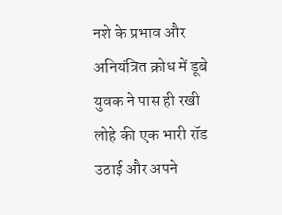नशे के प्रभाव और अनियंत्रित क्रोध में डूबे युवक ने पास ही रखी लोहे की एक भारी रॉड उठाई और अपने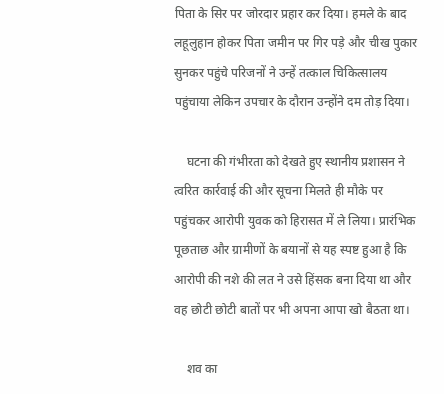पिता के सिर पर जोरदार प्रहार कर दिया। हमले के बाद लहूलुहान होकर पिता जमीन पर गिर पड़े और चीख पुकार सुनकर पहुंचे परिजनों ने उन्हें तत्काल चिकित्सालय पहुंचाया लेकिन उपचार के दौरान उन्होंने दम तोड़ दिया।

    घटना की गंभीरता को देखते हुए स्थानीय प्रशासन ने त्वरित कार्रवाई की और सूचना मिलते ही मौके पर पहुंचकर आरोपी युवक को हिरासत में ले लिया। प्रारंभिक पूछताछ और ग्रामीणों के बयानों से यह स्पष्ट हुआ है कि आरोपी की नशे की लत ने उसे हिंसक बना दिया था और वह छोटी छोटी बातों पर भी अपना आपा खो बैठता था।

    शव का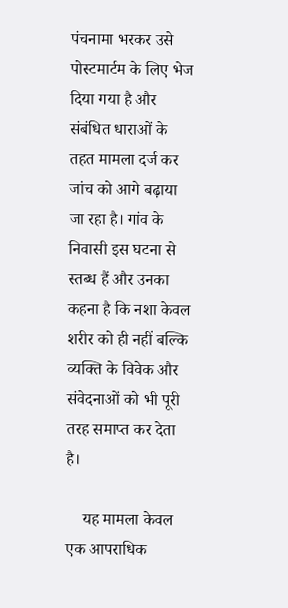पंचनामा भरकर उसे पोस्टमार्टम के लिए भेज दिया गया है और संबंधित धाराओं के तहत मामला दर्ज कर जांच को आगे बढ़ाया जा रहा है। गांव के निवासी इस घटना से स्तब्ध हैं और उनका कहना है कि नशा केवल शरीर को ही नहीं बल्कि व्यक्ति के विवेक और संवेदनाओं को भी पूरी तरह समाप्त कर देता है।

    यह मामला केवल एक आपराधिक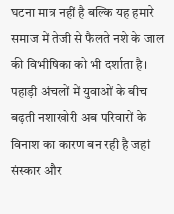घटना मात्र नहीं है बल्कि यह हमारे समाज में तेजी से फैलते नशे के जाल की विभीषिका को भी दर्शाता है। पहाड़ी अंचलों में युवाओं के बीच बढ़ती नशाखोरी अब परिवारों के विनाश का कारण बन रही है जहां संस्कार और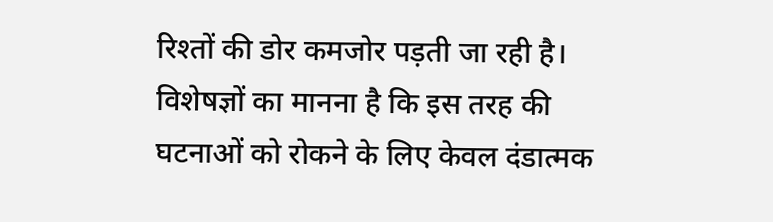रिश्तों की डोर कमजोर पड़ती जा रही है। विशेषज्ञों का मानना है कि इस तरह की घटनाओं को रोकने के लिए केवल दंडात्मक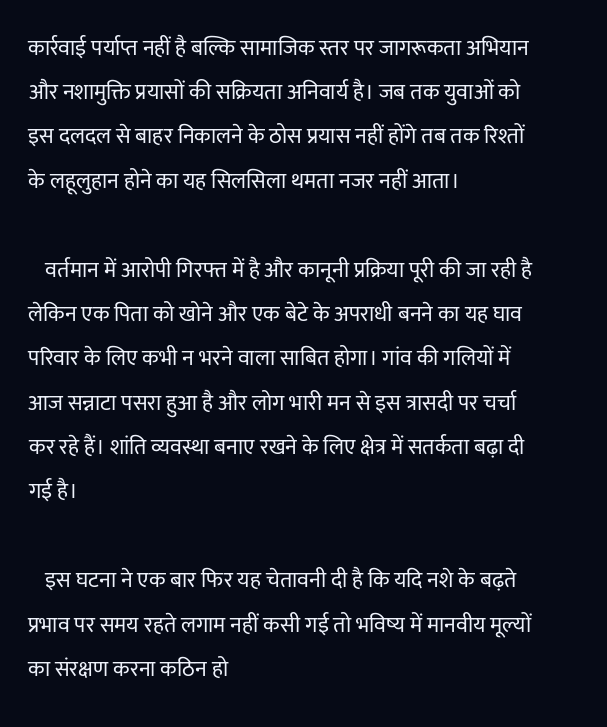कार्रवाई पर्याप्त नहीं है बल्कि सामाजिक स्तर पर जागरूकता अभियान और नशामुक्ति प्रयासों की सक्रियता अनिवार्य है। जब तक युवाओं को इस दलदल से बाहर निकालने के ठोस प्रयास नहीं होंगे तब तक रिश्तों के लहूलुहान होने का यह सिलसिला थमता नजर नहीं आता।

    वर्तमान में आरोपी गिरफ्त में है और कानूनी प्रक्रिया पूरी की जा रही है लेकिन एक पिता को खोने और एक बेटे के अपराधी बनने का यह घाव परिवार के लिए कभी न भरने वाला साबित होगा। गांव की गलियों में आज सन्नाटा पसरा हुआ है और लोग भारी मन से इस त्रासदी पर चर्चा कर रहे हैं। शांति व्यवस्था बनाए रखने के लिए क्षेत्र में सतर्कता बढ़ा दी गई है।

    इस घटना ने एक बार फिर यह चेतावनी दी है कि यदि नशे के बढ़ते प्रभाव पर समय रहते लगाम नहीं कसी गई तो भविष्य में मानवीय मूल्यों का संरक्षण करना कठिन हो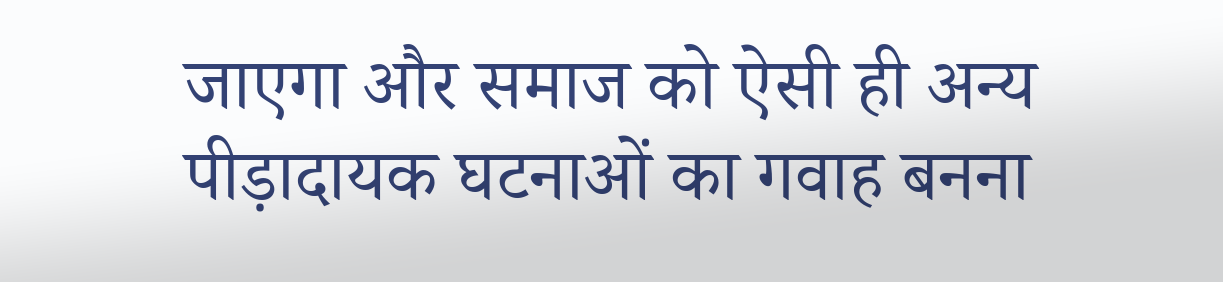जाएगा और समाज को ऐसी ही अन्य पीड़ादायक घटनाओं का गवाह बनना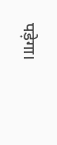पड़ेगा।